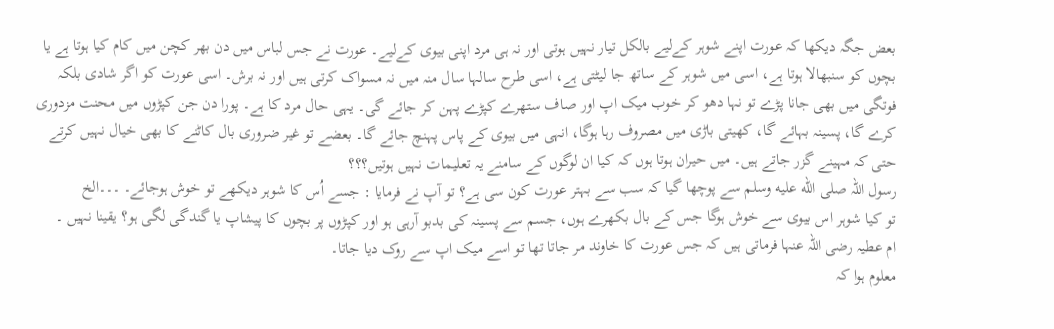بعض جگہ دیکھا کہ عورت اپنے شوہر کےلیے بالکل تیار نہیں ہوتی اور نہ ہی مرد اپنی بیوی کےلیے۔ عورت نے جس لباس میں دن بھر کچن میں کام کیا ہوتا ہے یا بچوں کو سنبھالا ہوتا ہے، اسی میں شوہر کے ساتھ جا لیٹتی ہے، اسی طرح سالہا سال منہ میں نہ مسواک کرتی ہیں اور نہ برش۔ اسی عورت کو اگر شادی بلکہ فوتگی میں بھی جانا پڑے تو نہا دھو کر خوب میک اپ اور صاف ستھرے کپڑے پہن کر جائے گی۔ یہی حال مرد کا ہے۔ پورا دن جن کپڑوں میں محنت مزدوری کرے گا، پسینہ بہائے گا، کھیتی باڑی میں مصروف رہا ہوگا، انہی میں بیوی کے پاس پہنچ جائے گا۔ بعضے تو غیر ضروری بال کاٹنے کا بھی خیال نہیں کرتے حتی کہ مہینے گزر جاتے ہیں۔ میں حیران ہوتا ہوں کہ کیا ان لوگوں کے سامنے یہ تعلیمات نہیں ہوتیں؟؟؟
رسول اللہ صلی الله عليه وسلم سے پوچھا گیا کہ سب سے بہتر عورت کون سی ہے؟ تو آپ نے فرمایا : جسے اُس کا شوہر دیکھے تو خوش ہوجائے۔ ۔۔۔الخ
تو کیا شوہر اس بیوی سے خوش ہوگا جس کے بال بکھرے ہوں، جسم سے پسینہ کی بدبو آرہی ہو اور کپڑوں پر بچوں کا پیشاپ یا گندگی لگی ہو؟ یقینا نہیں ۔
ام عطیہ رضی اللہ عنہا فرماتی ہیں کہ جس عورت کا خاوند مر جاتا تھا تو اسے میک اپ سے روک دیا جاتا۔
معلوم ہوا کہ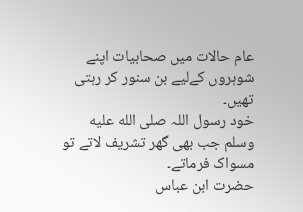عام حالات میں صحابیات اپنے شوہروں کےلیے بن سنور کر رہتی تھیں۔
خود رسول اللہ صلی الله عليه وسلم جب بھی گھر تشریف لاتے تو مسواک فرماتے۔
حضرت ابن عباس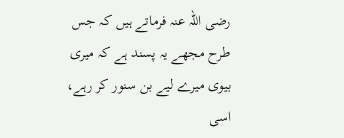رضی اللہ عنہ فرماتے ہیں کہ جس طرح مجھے یہ پسند ہے کہ میری بیوی میرے لیے بن سنور کر رہے، اسی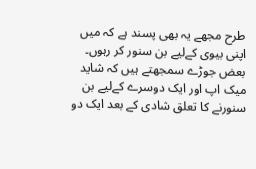طرح مجھے یہ بھی پسند ہے کہ میں اپنی بیوی کےلیے بن سنور کر رہوں۔
بعض جوڑے سمجھتے ہیں کہ شاید میک اپ اور ایک دوسرے کےلیے بن سنورنے کا تعلق شادی کے بعد ایک دو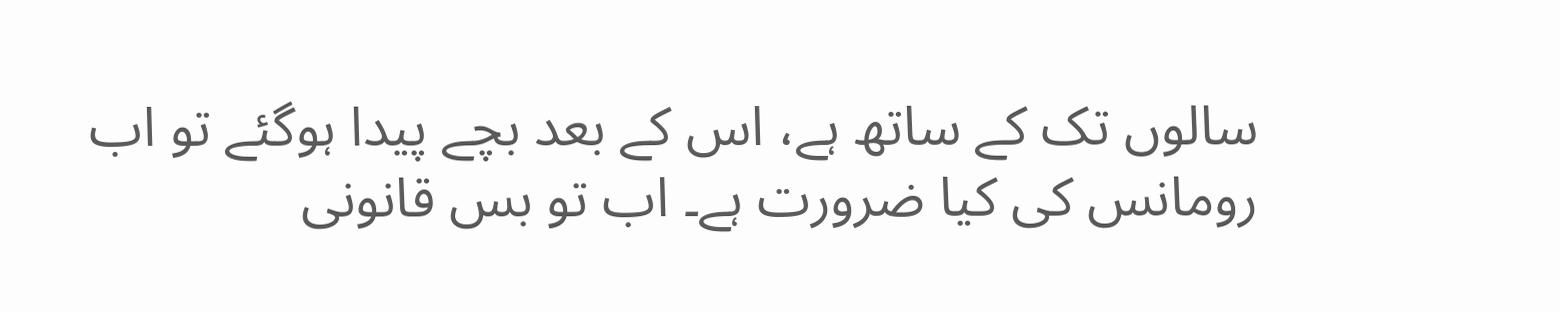سالوں تک کے ساتھ ہے، اس کے بعد بچے پیدا ہوگئے تو اب رومانس کی کیا ضرورت ہے۔ اب تو بس قانونی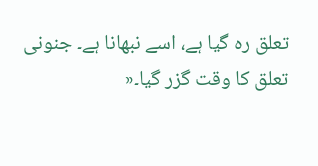تعلق رہ گیا ہے، اسے نبھانا ہے۔ جنونی تعلق کا وقت گزر گیا۔«